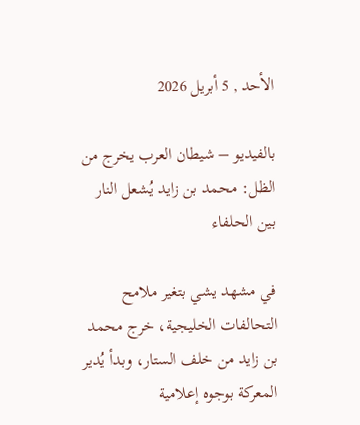الأحد , 5 أبريل 2026

بالفيديو – شيطان العرب يخرج من الظل: محمد بن زايد يُشعل النار بين الحلفاء

في مشهد يشي بتغير ملامح التحالفات الخليجية، خرج محمد بن زايد من خلف الستار، وبدأ يُدير المعركة بوجوه إعلامية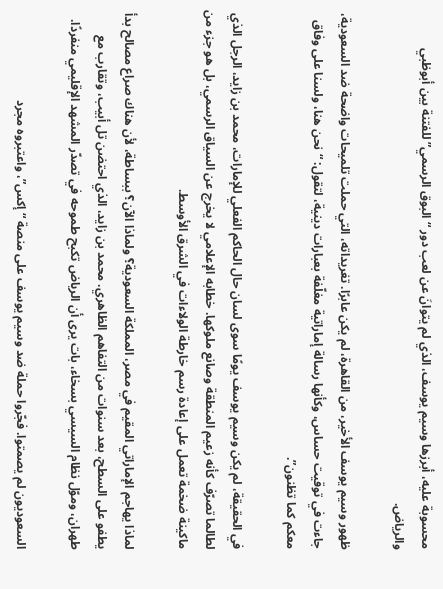محسوبة عليه، أبرزها وسيم يوسف، الذي لم يتوانَ عن لعب دور “البوق الرسمي” للفتنة بين أبوظبي والرياض.

ظهور وسيم يوسف الأخير، من القاهرة، لم يكن عابرًا. تغريداته، التي حملت تلميحات واضحة ضد السعودية، جاءت في توقيت حساس، وكأنها رسالة إماراتية مغلّفة بعبارات دينية، لتقول: “نحن هنا، ولسنا على وفاق معكم كما تظنون”.

في الحقيقة، لم يكن وسيم يوسف يومًا سوى لسان حال الحاكم الفعلي للإمارات، محمد بن زايد، الرجل الذي لطالما تصرّف كأنه زعيم المنطقة وصانع ملوكها. خطابه الإعلامي لا يخرج عن السياق الرسمي، بل هو جزء من ماكينة ضخمة تعمل على إعادة رسم خارطة الولاءات في الشرق الأوسط.

لماذا يهاجم الإماراتي المقيم في مصر، المملكة السعودية؟ ولماذا الآن؟ ببساطة، لأن هناك صراع مصالح بدأ يطفو على السطح، بعد سنوات من التفاهم الظاهري. محمد بن زايد، الذي احتضن تل أبيب، وتقارب مع طهران، وموّل نظام السيسي بسخاء، بات يرى أن الرياض تكبح طموحه في تصدّر المشهد الإقليمي منفردًا.

السعوديون لم يصمتوا. فجّروا حملة ضد وسيم يوسف على منصة “إكس”، واعتبروه مجرد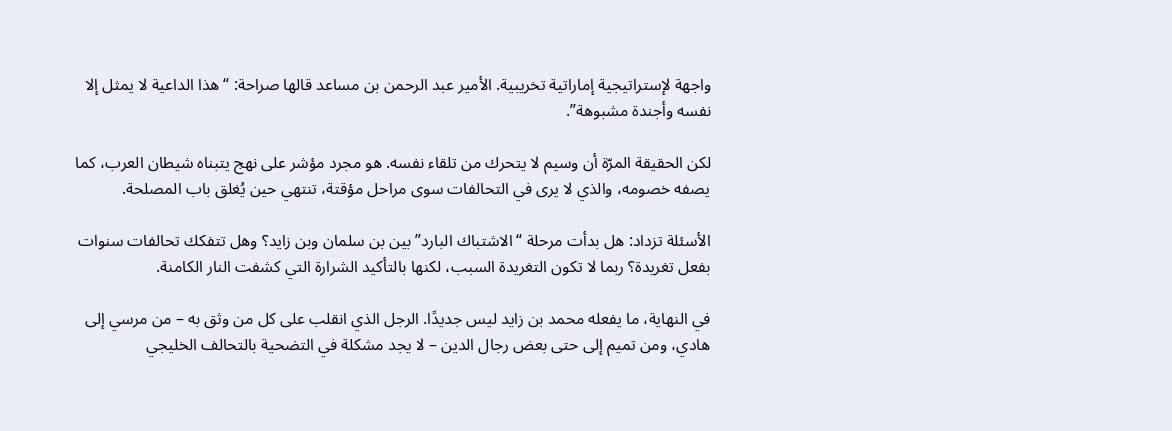واجهة لإستراتيجية إماراتية تخريبية. الأمير عبد الرحمن بن مساعد قالها صراحة: “هذا الداعية لا يمثل إلا نفسه وأجندة مشبوهة”.

لكن الحقيقة المرّة أن وسيم لا يتحرك من تلقاء نفسه. هو مجرد مؤشر على نهج يتبناه شيطان العرب، كما يصفه خصومه، والذي لا يرى في التحالفات سوى مراحل مؤقتة، تنتهي حين يُغلق باب المصلحة.

الأسئلة تزداد: هل بدأت مرحلة “الاشتباك البارد” بين بن سلمان وبن زايد؟ وهل تتفكك تحالفات سنوات بفعل تغريدة؟ ربما لا تكون التغريدة السبب، لكنها بالتأكيد الشرارة التي كشفت النار الكامنة.

في النهاية، ما يفعله محمد بن زايد ليس جديدًا. الرجل الذي انقلب على كل من وثق به – من مرسي إلى هادي، ومن تميم إلى حتى بعض رجال الدين – لا يجد مشكلة في التضحية بالتحالف الخليجي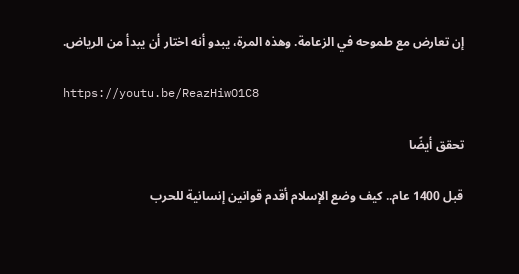إن تعارض مع طموحه في الزعامة. وهذه المرة، يبدو أنه اختار أن يبدأ من الرياض.

https://youtu.be/ReazHiwO1C8

تحقق أيضًا

قبل 1400 عام.. كيف وضع الإسلام أقدم قوانين إنسانية للحرب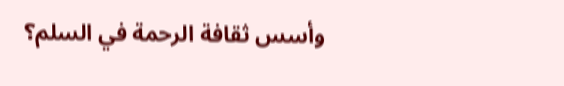وأسس ثقافة الرحمة في السلم؟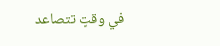في وقتٍ تتصاعد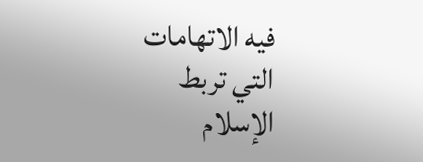فيه الاتهامات التي تربط الإسلام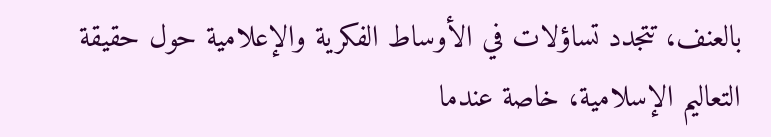بالعنف، تتجدد تساؤلات في الأوساط الفكرية والإعلامية حول حقيقة التعاليم الإسلامية، خاصة عندما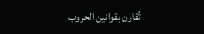تُقارن بقوانين الحروب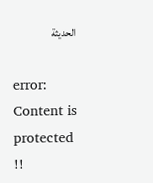الحديثة

error: Content is protected !!